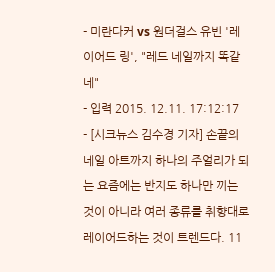- 미란다커 vs 원더걸스 유빈 '레이어드 링', "레드 네일까지 똑같네"
- 입력 2015. 12.11. 17:12:17
- [시크뉴스 김수경 기자] 손끝의 네일 아트까지 하나의 주얼리가 되는 요즘에는 반지도 하나만 끼는 것이 아니라 여러 종류를 취향대로 레이어드하는 것이 트렌드다. 11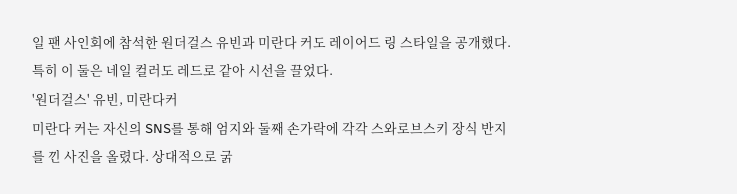일 팬 사인회에 참석한 원더걸스 유빈과 미란다 커도 레이어드 링 스타일을 공개했다. 특히 이 둘은 네일 컬러도 레드로 같아 시선을 끌었다.
'원더걸스' 유빈, 미란다커
미란다 커는 자신의 SNS를 통해 엄지와 둘째 손가락에 각각 스와로브스키 장식 반지를 낀 사진을 올렸다. 상대적으로 굵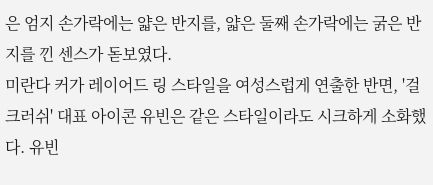은 엄지 손가락에는 얇은 반지를, 얇은 둘째 손가락에는 굵은 반지를 낀 센스가 돋보였다.
미란다 커가 레이어드 링 스타일을 여성스럽게 연출한 반면, '걸크러쉬' 대표 아이콘 유빈은 같은 스타일이라도 시크하게 소화했다. 유빈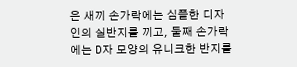은 새끼 손가락에는 심플한 디자인의 실반지를 끼고, 둘째 손가락에는 D자 모양의 유니크한 반지를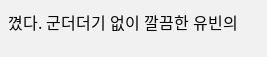꼈다. 군더더기 없이 깔끔한 유빈의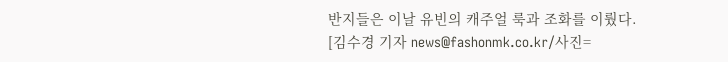반지들은 이날 유빈의 캐주얼 룩과 조화를 이뤘다.
[김수경 기자 news@fashonmk.co.kr/사진=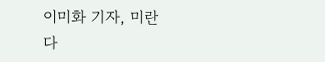이미화 기자, 미란다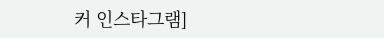커 인스타그램]